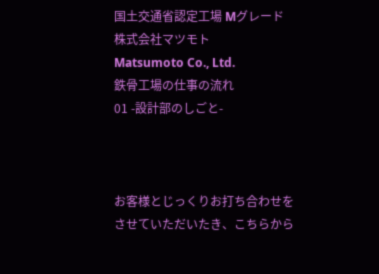国土交通省認定工場 Mグレード
株式会社マツモト
Matsumoto Co., Ltd.
鉄骨工場の仕事の流れ
01 -設計部のしごと-



お客様とじっくりお打ち合わせをさせていただいたき、こちらから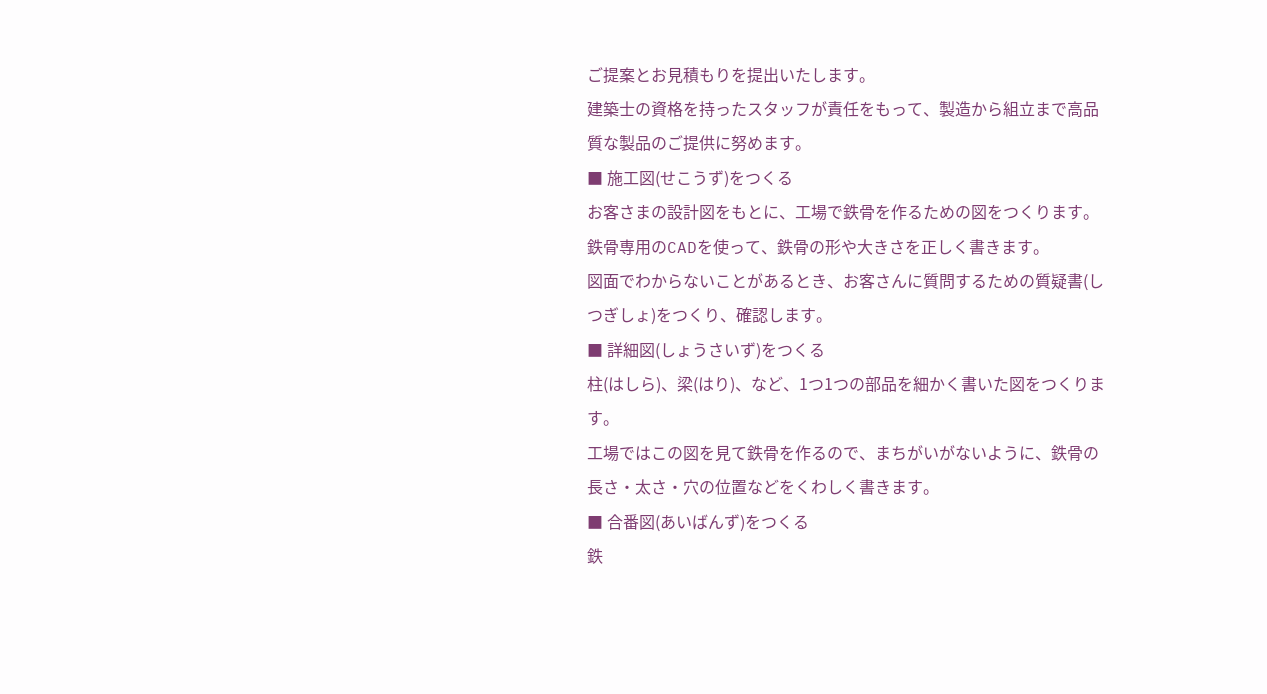ご提案とお見積もりを提出いたします。
建築士の資格を持ったスタッフが責任をもって、製造から組立まで高品質な製品のご提供に努めます。
■ 施工図(せこうず)をつくる
お客さまの設計図をもとに、工場で鉄骨を作るための図をつくります。
鉄骨専用のCADを使って、鉄骨の形や大きさを正しく書きます。
図面でわからないことがあるとき、お客さんに質問するための質疑書(しつぎしょ)をつくり、確認します。
■ 詳細図(しょうさいず)をつくる
柱(はしら)、梁(はり)、など、1つ1つの部品を細かく書いた図をつくります。
工場ではこの図を見て鉄骨を作るので、まちがいがないように、鉄骨の長さ・太さ・穴の位置などをくわしく書きます。
■ 合番図(あいばんず)をつくる
鉄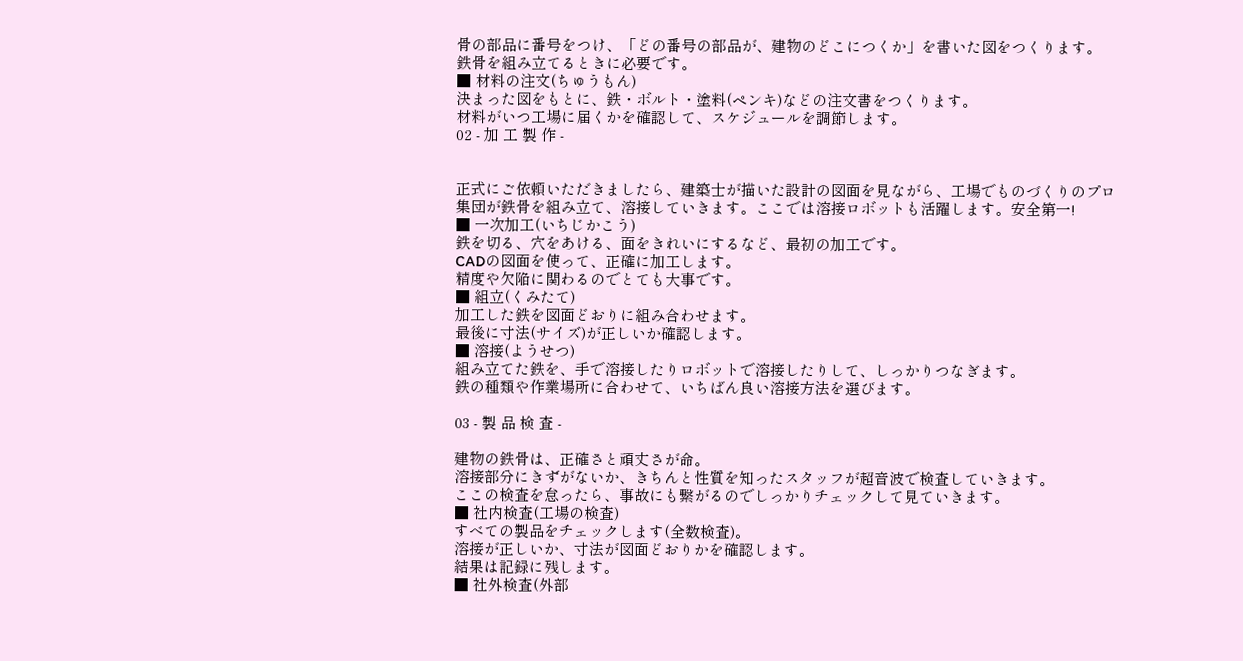骨の部品に番号をつけ、「どの番号の部品が、建物のどこにつくか」を書いた図をつくります。
鉄骨を組み立てるときに必要です。
■ 材料の注文(ちゅうもん)
決まった図をもとに、鉄・ボルト・塗料(ペンキ)などの注文書をつくります。
材料がいつ工場に届くかを確認して、スケジュールを調節します。
02 - 加 工 製 作 -


正式にご依頼いただきましたら、建築士が描いた設計の図面を見ながら、工場でものづくりのプロ集団が鉄骨を組み立て、溶接していきます。ここでは溶接ロボットも活躍します。安全第一!
■ 一次加工(いちじかこう)
鉄を切る、穴をあける、面をきれいにするなど、最初の加工です。
CADの図面を使って、正確に加工します。
精度や欠陥に関わるのでとても大事です。
■ 組立(くみたて)
加工した鉄を図面どおりに組み合わせます。
最後に寸法(サイズ)が正しいか確認します。
■ 溶接(ようせつ)
組み立てた鉄を、手で溶接したりロボットで溶接したりして、しっかりつなぎます。
鉄の種類や作業場所に合わせて、いちばん良い溶接方法を選びます。

03 - 製 品 検 査 -

建物の鉄骨は、正確さと頑丈さが命。
溶接部分にきずがないか、きちんと性質を知ったスタッフが超音波で検査していきます。
ここの検査を怠ったら、事故にも繋がるのでしっかりチェックして見ていきます。
■ 社内検査(工場の検査)
すべての製品をチェックします(全数検査)。
溶接が正しいか、寸法が図面どおりかを確認します。
結果は記録に残します。
■ 社外検査(外部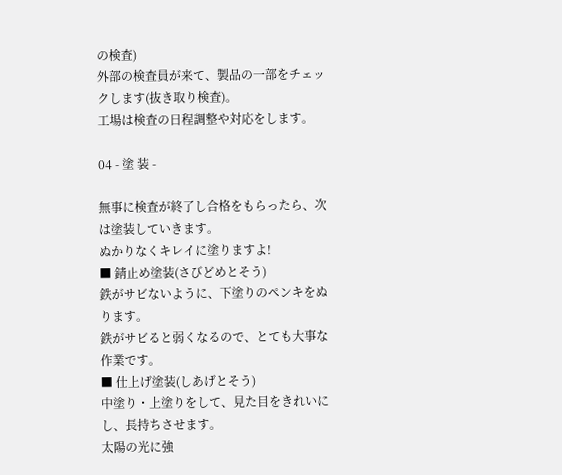の検査)
外部の検査員が来て、製品の一部をチェックします(抜き取り検査)。
工場は検査の日程調整や対応をします。

04 - 塗 装 -

無事に検査が終了し合格をもらったら、次は塗装していきます。
ぬかりなくキレイに塗りますよ!
■ 錆止め塗装(さびどめとそう)
鉄がサビないように、下塗りのペンキをぬります。
鉄がサビると弱くなるので、とても大事な作業です。
■ 仕上げ塗装(しあげとそう)
中塗り・上塗りをして、見た目をきれいにし、長持ちさせます。
太陽の光に強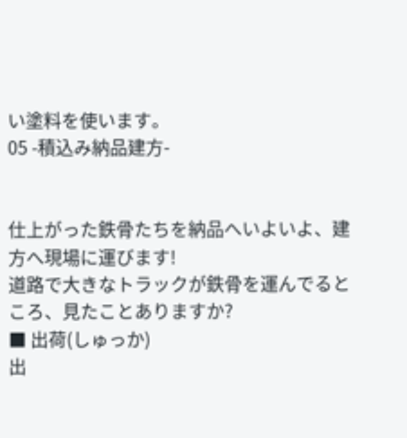い塗料を使います。
05 -積込み納品建方-


仕上がった鉄骨たちを納品へいよいよ、建方へ現場に運びます!
道路で大きなトラックが鉄骨を運んでるところ、見たことありますか?
■ 出荷(しゅっか)
出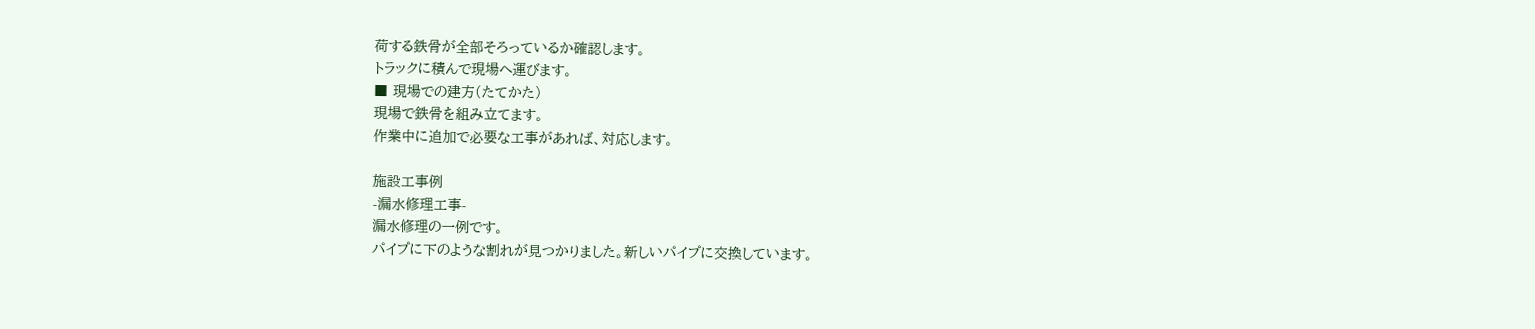荷する鉄骨が全部そろっているか確認します。
トラックに積んで現場へ運びます。
■ 現場での建方(たてかた)
現場で鉄骨を組み立てます。
作業中に追加で必要な工事があれば、対応します。

施設工事例
-漏水修理工事-
漏水修理の一例です。
パイプに下のような割れが見つかりました。新しいパイプに交換しています。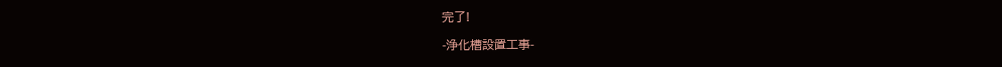完了!

-浄化槽設置工事-